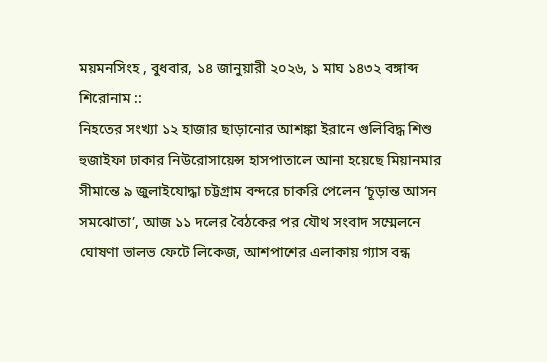ময়মনসিংহ , বুধবার, ১৪ জানুয়ারী ২০২৬, ১ মাঘ ১৪৩২ বঙ্গাব্দ
শিরোনাম ::
নিহতের সংখ্যা ১২ হাজার ছাড়ানোর আশঙ্কা ইরানে গুলিবিদ্ধ শিশু হুজাইফা ঢাকার নিউরোসায়েন্স হাসপাতালে আনা হয়েছে মিয়ানমার সীমান্তে ৯ জুলাইযোদ্ধা চট্টগ্রাম বন্দরে চাকরি পেলেন ‘চূড়ান্ত আসন সমঝোতা’, আজ ১১ দলের বৈঠকের পর যৌথ সংবাদ সম্মেলনে ঘোষণা ভালভ ফেটে লিকেজ, আশপাশের এলাকায় গ‍্যাস বন্ধ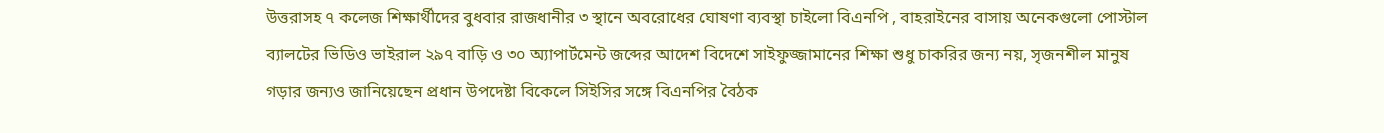উত্তরাসহ ৭ কলেজ শিক্ষার্থীদের বুধবার রাজধানীর ৩ স্থানে অবরোধের ঘোষণা ব্যবস্থা চাইলো বিএনপি , বাহরাইনের বাসায় অনেকগুলো পোস্টাল ব্যালটের ভিডিও ভাইরাল ২৯৭ বাড়ি ও ৩০ অ্যাপার্টমেন্ট জব্দের আদেশ বিদেশে সাইফুজ্জামানের শিক্ষা শুধু চাকরির জন্য নয়, সৃজনশীল মানুষ গড়ার জন্যও জানিয়েছেন প্রধান উপদেষ্টা বিকেলে সিইসির সঙ্গে বিএনপির বৈঠক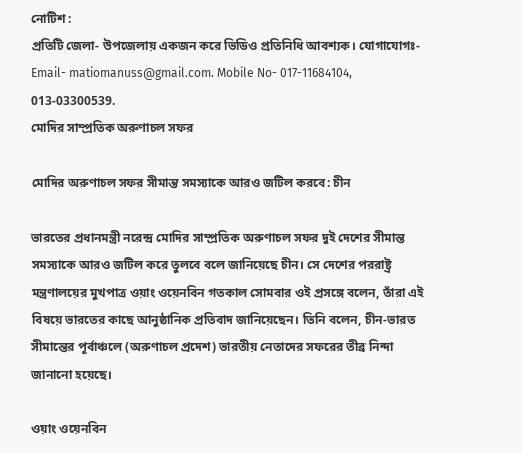নোটিশ :
প্রতিটি জেলা- উপজেলায় একজন করে ভিডিও প্রতিনিধি আবশ্যক। যোগাযোগঃ- Email- matiomanuss@gmail.com. Mobile No- 017-11684104, 013-03300539.
মোদির সাম্প্রতিক অরুণাচল সফর

মোদির অরুণাচল সফর সীমান্ত সমস্যাকে আরও জটিল করবে: চীন

ভারতের প্রধানমন্ত্রী নরেন্দ্র মোদির সাম্প্রতিক অরুণাচল সফর দুই দেশের সীমান্ত সমস্যাকে আরও জটিল করে তুলবে বলে জানিয়েছে চীন। সে দেশের পররাষ্ট্র মন্ত্রণালয়ের মুখপাত্র ওয়াং ওয়েনবিন গতকাল সোমবার ওই প্রসঙ্গে বলেন, তাঁরা এই বিষয়ে ভারতের কাছে আনুষ্ঠানিক প্রতিবাদ জানিয়েছেন। তিনি বলেন, চীন-ভারত সীমান্তের পূর্বাঞ্চলে (অরুণাচল প্রদেশ) ভারতীয় নেতাদের সফরের তীব্র নিন্দা জানানো হয়েছে।

ওয়াং ওয়েনবিন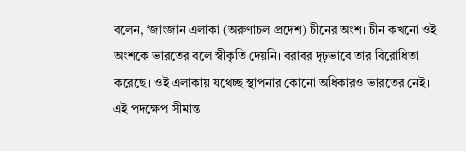বলেন, ‘জাংজান এলাকা (অরুণাচল প্রদেশ) চীনের অংশ। চীন কখনো ওই অংশকে ভারতের বলে স্বীকৃতি দেয়নি। বরাবর দৃঢ়ভাবে তার বিরোধিতা করেছে। ওই এলাকায় যথেচ্ছ স্থাপনার কোনো অধিকারও ভারতের নেই। এই পদক্ষেপ সীমান্ত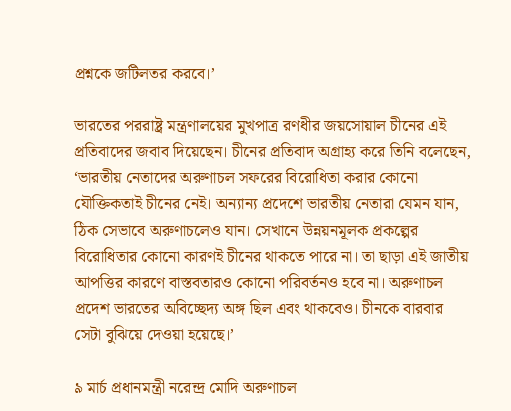প্রশ্নকে জটিলতর করবে।’

ভারতের পররাষ্ট্র মন্ত্রণালয়ের মুখপাত্র রণধীর জয়সোয়াল চীনের এই প্রতিবাদের জবাব দিয়েছেন। চীনের প্রতিবাদ অগ্রাহ্য করে তিনি বলেছেন, ‘ভারতীয় নেতাদের অরুণাচল সফরের বিরোধিতা করার কোনো যৌক্তিকতাই চীনের নেই। অন্যান্য প্রদেশে ভারতীয় নেতারা যেমন যান, ঠিক সেভাবে অরুণাচলেও যান। সেখানে উন্নয়নমূলক প্রকল্পের বিরোধিতার কোনো কারণই চীনের থাকতে পারে না। তা ছাড়া এই জাতীয় আপত্তির কারণে বাস্তবতারও কোনো পরিবর্তনও হবে না। অরুণাচল প্রদেশ ভারতের অবিচ্ছেদ্য অঙ্গ ছিল এবং থাকবেও। চীনকে বারবার সেটা বুঝিয়ে দেওয়া হয়েছে।’

৯ মার্চ প্রধানমন্ত্রী নরেন্দ্র মোদি অরুণাচল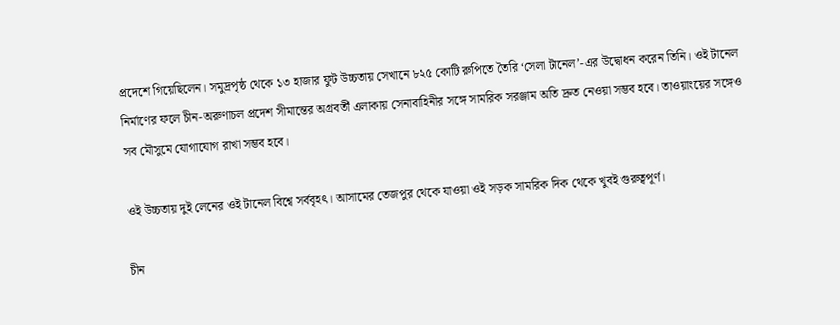প্রদেশে গিয়েছিলেন। সমুদ্রপৃষ্ঠ থেকে ১৩ হাজার ফুট উচ্চতায় সেখানে ৮২৫ কোটি রুপিতে তৈরি ‘সেলা টানেল’-এর উদ্বোধন করেন তিনি। ওই টানেল নির্মাণের ফলে চীন-অরুণাচল প্রদেশ সীমান্তের অগ্রবর্তী এলাকায় সেনাবাহিনীর সঙ্গে সামরিক সরঞ্জাম অতি দ্রুত নেওয়া সম্ভব হবে। তাওয়াংয়ের সঙ্গেও সব মৌসুমে যোগাযোগ রাখা সম্ভব হবে।

ওই উচ্চতায় দুই লেনের ওই টানেল বিশ্বে সর্ববৃহৎ। আসামের তেজপুর থেকে যাওয়া ওই সড়ক সামরিক দিক থেকে খুবই গুরুত্বপূর্ণ।

চীন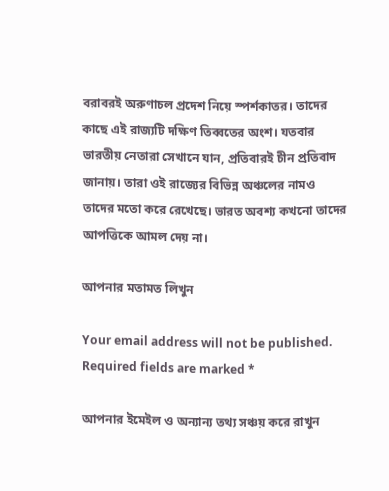বরাবরই অরুণাচল প্রদেশ নিয়ে স্পর্শকাতর। তাদের কাছে এই রাজ্যটি দক্ষিণ তিব্বতের অংশ। যতবার ভারতীয় নেতারা সেখানে যান, প্রতিবারই চীন প্রতিবাদ জানায়। তারা ওই রাজ্যের বিভিন্ন অঞ্চলের নামও তাদের মতো করে রেখেছে। ভারত অবশ্য কখনো তাদের আপত্তিকে আমল দেয় না।

আপনার মতামত লিখুন

Your email address will not be published. Required fields are marked *

আপনার ইমেইল ও অন্যান্য তথ্য সঞ্চয় করে রাখুন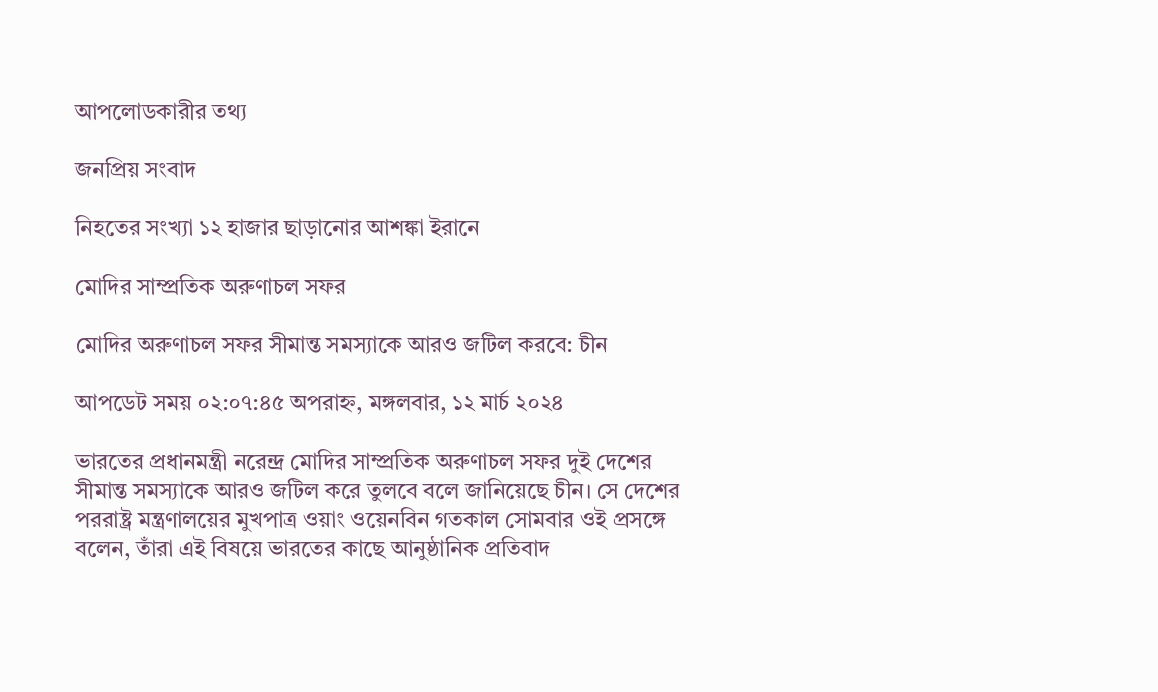আপলোডকারীর তথ্য

জনপ্রিয় সংবাদ

নিহতের সংখ্যা ১২ হাজার ছাড়ানোর আশঙ্কা ইরানে

মোদির সাম্প্রতিক অরুণাচল সফর

মোদির অরুণাচল সফর সীমান্ত সমস্যাকে আরও জটিল করবে: চীন

আপডেট সময় ০২:০৭:৪৫ অপরাহ্ন, মঙ্গলবার, ১২ মার্চ ২০২৪

ভারতের প্রধানমন্ত্রী নরেন্দ্র মোদির সাম্প্রতিক অরুণাচল সফর দুই দেশের সীমান্ত সমস্যাকে আরও জটিল করে তুলবে বলে জানিয়েছে চীন। সে দেশের পররাষ্ট্র মন্ত্রণালয়ের মুখপাত্র ওয়াং ওয়েনবিন গতকাল সোমবার ওই প্রসঙ্গে বলেন, তাঁরা এই বিষয়ে ভারতের কাছে আনুষ্ঠানিক প্রতিবাদ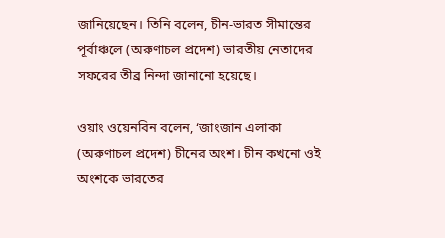জানিয়েছেন। তিনি বলেন, চীন-ভারত সীমান্তের পূর্বাঞ্চলে (অরুণাচল প্রদেশ) ভারতীয় নেতাদের সফরের তীব্র নিন্দা জানানো হয়েছে।

ওয়াং ওয়েনবিন বলেন, ‘জাংজান এলাকা (অরুণাচল প্রদেশ) চীনের অংশ। চীন কখনো ওই অংশকে ভারতের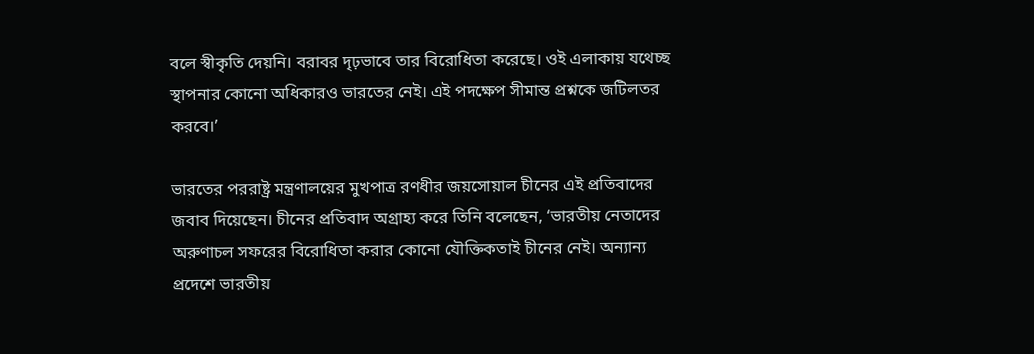বলে স্বীকৃতি দেয়নি। বরাবর দৃঢ়ভাবে তার বিরোধিতা করেছে। ওই এলাকায় যথেচ্ছ স্থাপনার কোনো অধিকারও ভারতের নেই। এই পদক্ষেপ সীমান্ত প্রশ্নকে জটিলতর করবে।’

ভারতের পররাষ্ট্র মন্ত্রণালয়ের মুখপাত্র রণধীর জয়সোয়াল চীনের এই প্রতিবাদের জবাব দিয়েছেন। চীনের প্রতিবাদ অগ্রাহ্য করে তিনি বলেছেন, ‘ভারতীয় নেতাদের অরুণাচল সফরের বিরোধিতা করার কোনো যৌক্তিকতাই চীনের নেই। অন্যান্য প্রদেশে ভারতীয়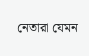নেতারা যেমন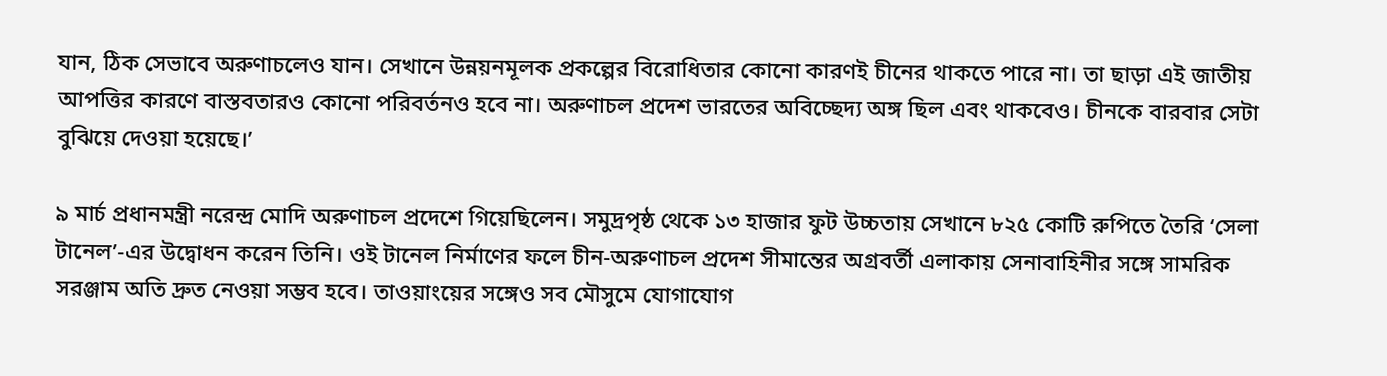যান, ঠিক সেভাবে অরুণাচলেও যান। সেখানে উন্নয়নমূলক প্রকল্পের বিরোধিতার কোনো কারণই চীনের থাকতে পারে না। তা ছাড়া এই জাতীয় আপত্তির কারণে বাস্তবতারও কোনো পরিবর্তনও হবে না। অরুণাচল প্রদেশ ভারতের অবিচ্ছেদ্য অঙ্গ ছিল এবং থাকবেও। চীনকে বারবার সেটা বুঝিয়ে দেওয়া হয়েছে।’

৯ মার্চ প্রধানমন্ত্রী নরেন্দ্র মোদি অরুণাচল প্রদেশে গিয়েছিলেন। সমুদ্রপৃষ্ঠ থেকে ১৩ হাজার ফুট উচ্চতায় সেখানে ৮২৫ কোটি রুপিতে তৈরি ‘সেলা টানেল’-এর উদ্বোধন করেন তিনি। ওই টানেল নির্মাণের ফলে চীন-অরুণাচল প্রদেশ সীমান্তের অগ্রবর্তী এলাকায় সেনাবাহিনীর সঙ্গে সামরিক সরঞ্জাম অতি দ্রুত নেওয়া সম্ভব হবে। তাওয়াংয়ের সঙ্গেও সব মৌসুমে যোগাযোগ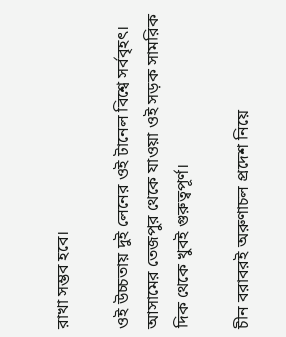রাখা সম্ভব হবে।

ওই উচ্চতায় দুই লেনের ওই টানেল বিশ্বে সর্ববৃহৎ। আসামের তেজপুর থেকে যাওয়া ওই সড়ক সামরিক দিক থেকে খুবই গুরুত্বপূর্ণ।

চীন বরাবরই অরুণাচল প্রদেশ নিয়ে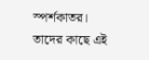স্পর্শকাতর। তাদের কাছে এই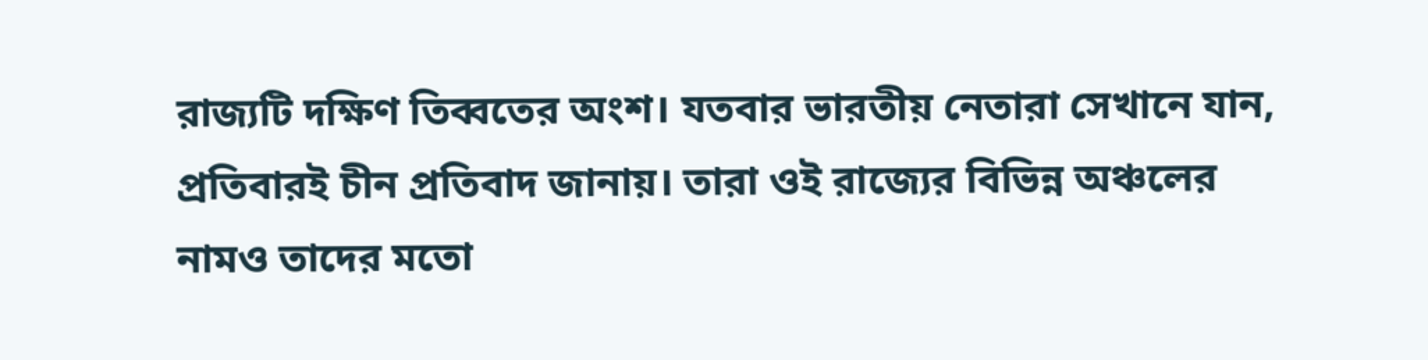রাজ্যটি দক্ষিণ তিব্বতের অংশ। যতবার ভারতীয় নেতারা সেখানে যান, প্রতিবারই চীন প্রতিবাদ জানায়। তারা ওই রাজ্যের বিভিন্ন অঞ্চলের নামও তাদের মতো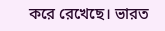করে রেখেছে। ভারত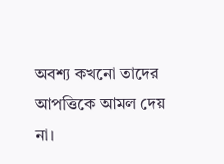অবশ্য কখনো তাদের আপত্তিকে আমল দেয় না।